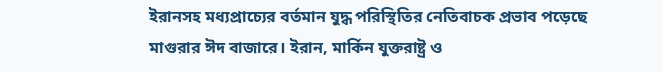ইরানসহ মধ্যপ্রাচ্যের বর্তমান যুদ্ধ পরিস্থিতির নেতিবাচক প্রভাব পড়েছে মাগুরার ঈদ বাজারে। ইরান, মার্কিন যুক্তরাষ্ট্র ও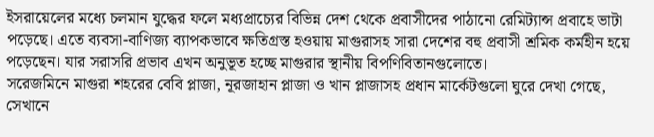ইসরায়েলের মধ্যে চলমান যুদ্ধের ফলে মধ্যপ্রাচ্যের বিভিন্ন দেশ থেকে প্রবাসীদের পাঠানো রেমিট্যান্স প্রবাহে ভাটা পড়েছে। এতে ব্যবসা-বাণিজ্য ব্যাপকভাবে ক্ষতিগ্রস্ত হওয়ায় মাগুরাসহ সারা দেশের বহু প্রবাসী শ্রমিক কর্মহীন হয়ে পড়েছেন। যার সরাসরি প্রভাব এখন অনুভূত হচ্ছে মাগুরার স্থানীয় বিপণিবিতানগুলোতে।
সরেজমিনে মাগুরা শহরের বেবি প্লাজা, নূরজাহান প্লাজা ও খান প্লাজাসহ প্রধান মার্কেটগুলো ঘুরে দেখা গেছে, সেখানে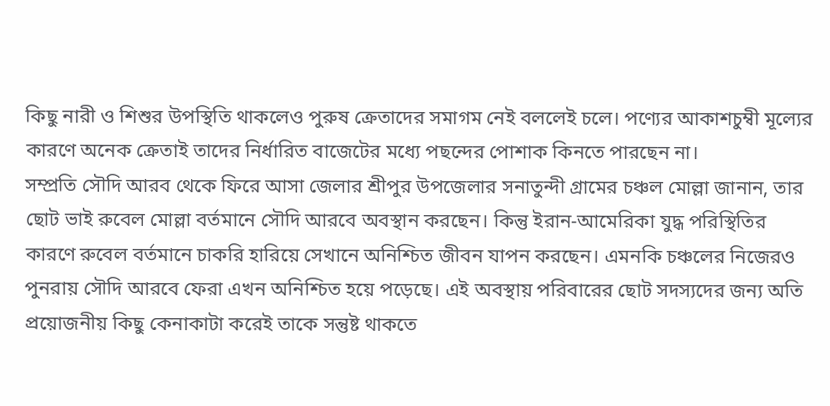কিছু নারী ও শিশুর উপস্থিতি থাকলেও পুরুষ ক্রেতাদের সমাগম নেই বললেই চলে। পণ্যের আকাশচুম্বী মূল্যের কারণে অনেক ক্রেতাই তাদের নির্ধারিত বাজেটের মধ্যে পছন্দের পোশাক কিনতে পারছেন না।
সম্প্রতি সৌদি আরব থেকে ফিরে আসা জেলার শ্রীপুর উপজেলার সনাতুন্দী গ্রামের চঞ্চল মোল্লা জানান, তার ছোট ভাই রুবেল মোল্লা বর্তমানে সৌদি আরবে অবস্থান করছেন। কিন্তু ইরান-আমেরিকা যুদ্ধ পরিস্থিতির কারণে রুবেল বর্তমানে চাকরি হারিয়ে সেখানে অনিশ্চিত জীবন যাপন করছেন। এমনকি চঞ্চলের নিজেরও পুনরায় সৌদি আরবে ফেরা এখন অনিশ্চিত হয়ে পড়েছে। এই অবস্থায় পরিবারের ছোট সদস্যদের জন্য অতি প্রয়োজনীয় কিছু কেনাকাটা করেই তাকে সন্তুষ্ট থাকতে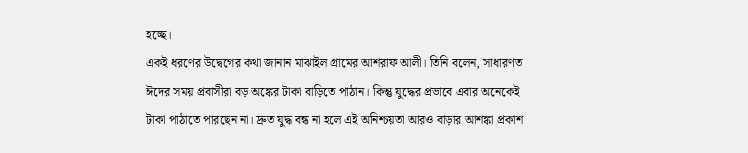হচ্ছে।
একই ধরণের উদ্বেগের কথা জানান মাঝাইল গ্রামের আশরাফ আলী। তিনি বলেন, সাধারণত ঈদের সময় প্রবাসীরা বড় অঙ্কের টাকা বাড়িতে পাঠান। কিন্তু যুদ্ধের প্রভাবে এবার অনেকেই টাকা পাঠাতে পারছেন না। দ্রুত যুদ্ধ বন্ধ না হলে এই অনিশ্চয়তা আরও বাড়ার আশঙ্কা প্রকাশ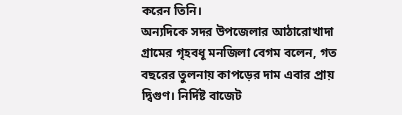করেন তিনি।
অন্যদিকে সদর উপজেলার আঠারোখাদা গ্রামের গৃহবধূ মনজিলা বেগম বলেন, গত বছরের তুলনায় কাপড়ের দাম এবার প্রায় দ্বিগুণ। নির্দিষ্ট বাজেট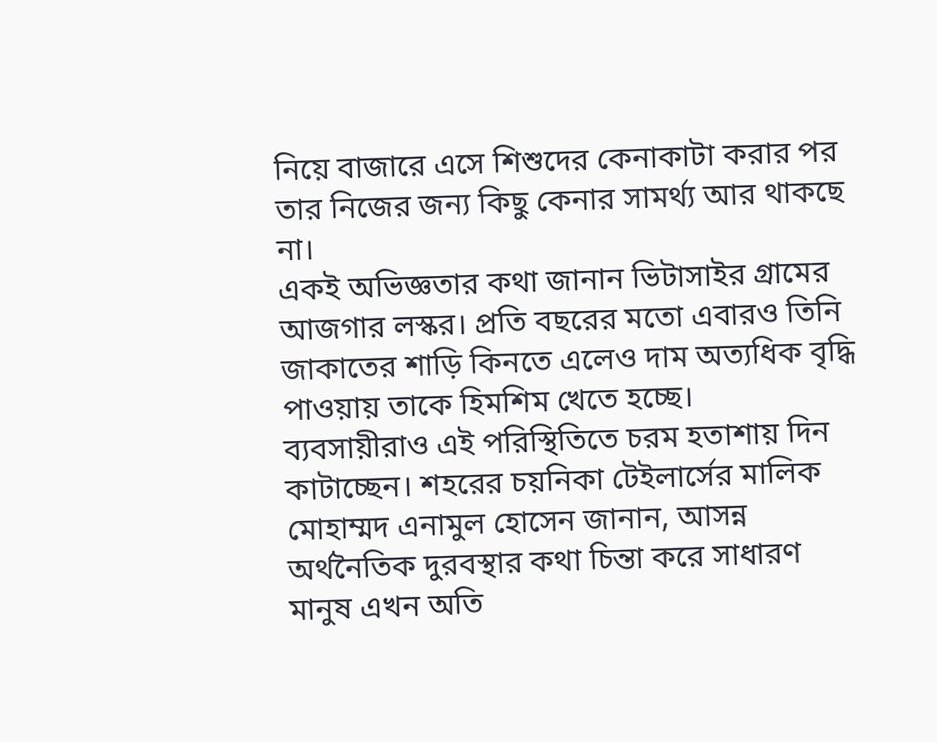নিয়ে বাজারে এসে শিশুদের কেনাকাটা করার পর তার নিজের জন্য কিছু কেনার সামর্থ্য আর থাকছে না।
একই অভিজ্ঞতার কথা জানান ভিটাসাইর গ্রামের আজগার লস্কর। প্রতি বছরের মতো এবারও তিনি জাকাতের শাড়ি কিনতে এলেও দাম অত্যধিক বৃদ্ধি পাওয়ায় তাকে হিমশিম খেতে হচ্ছে।
ব্যবসায়ীরাও এই পরিস্থিতিতে চরম হতাশায় দিন কাটাচ্ছেন। শহরের চয়নিকা টেইলার্সের মালিক মোহাম্মদ এনামুল হোসেন জানান, আসন্ন অর্থনৈতিক দুরবস্থার কথা চিন্তা করে সাধারণ মানুষ এখন অতি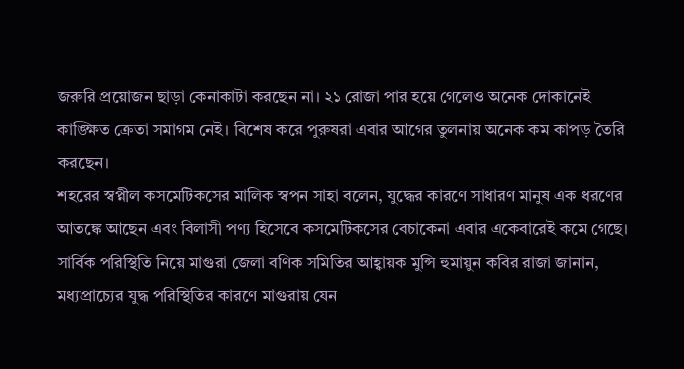জরুরি প্রয়োজন ছাড়া কেনাকাটা করছেন না। ২১ রোজা পার হয়ে গেলেও অনেক দোকানেই কাঙ্ক্ষিত ক্রেতা সমাগম নেই। বিশেষ করে পুরুষরা এবার আগের তুলনায় অনেক কম কাপড় তৈরি করছেন।
শহরের স্বপ্নীল কসমেটিকসের মালিক স্বপন সাহা বলেন, যুদ্ধের কারণে সাধারণ মানুষ এক ধরণের আতঙ্কে আছেন এবং বিলাসী পণ্য হিসেবে কসমেটিকসের বেচাকেনা এবার একেবারেই কমে গেছে।
সার্বিক পরিস্থিতি নিয়ে মাগুরা জেলা বণিক সমিতির আহ্বায়ক মুন্সি হুমায়ুন কবির রাজা জানান, মধ্যপ্রাচ্যের যুদ্ধ পরিস্থিতির কারণে মাগুরায় যেন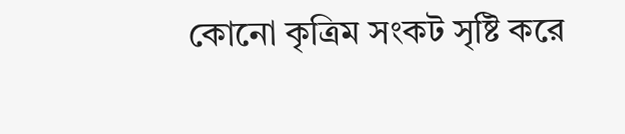কোনো কৃত্রিম সংকট সৃষ্টি করে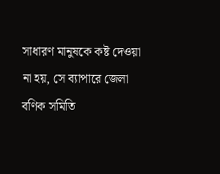সাধারণ মানুষকে কষ্ট দেওয়া না হয়, সে ব্যাপারে জেলা বণিক সমিতি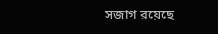সজাগ রয়েছে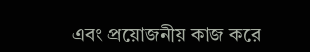এবং প্রয়োজনীয় কাজ করে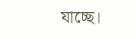যাচ্ছে।